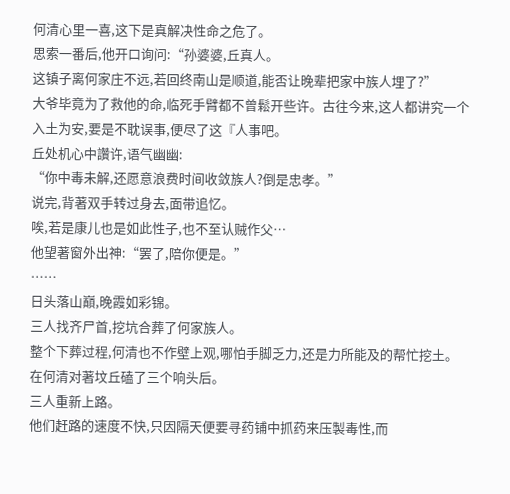何清心里一喜,这下是真解决性命之危了。
思索一番后,他开口询问:“孙婆婆,丘真人。
这镇子离何家庄不远,若回终南山是顺道,能否让晚辈把家中族人埋了?”
大爷毕竟为了救他的命,临死手臂都不曾鬆开些许。古往今来,这人都讲究一个入土为安,要是不耽误事,便尽了这『人事吧。
丘处机心中讚许,语气幽幽:
“你中毒未解,还愿意浪费时间收敛族人?倒是忠孝。”
说完,背著双手转过身去,面带追忆。
唉,若是康儿也是如此性子,也不至认贼作父…
他望著窗外出神:“罢了,陪你便是。”
……
日头落山巔,晚霞如彩锦。
三人找齐尸首,挖坑合葬了何家族人。
整个下葬过程,何清也不作壁上观,哪怕手脚乏力,还是力所能及的帮忙挖土。
在何清对著坟丘磕了三个响头后。
三人重新上路。
他们赶路的速度不快,只因隔天便要寻药铺中抓药来压製毒性,而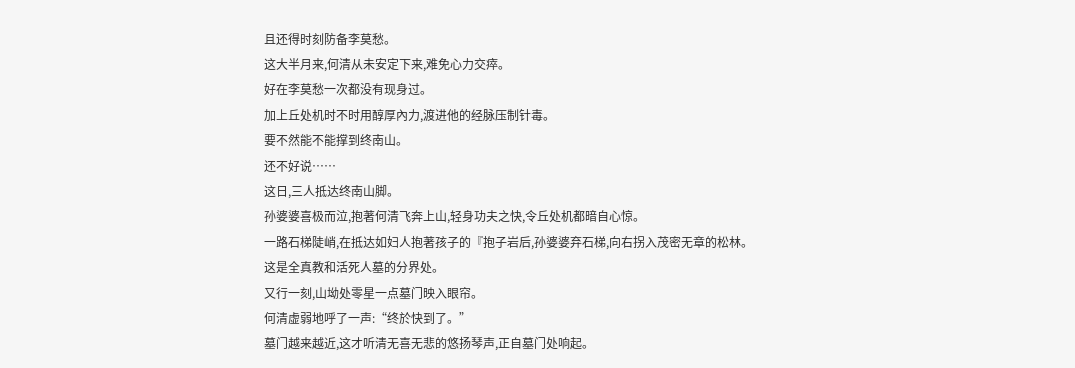且还得时刻防备李莫愁。
这大半月来,何清从未安定下来,难免心力交瘁。
好在李莫愁一次都没有现身过。
加上丘处机时不时用醇厚內力,渡进他的经脉压制针毒。
要不然能不能撑到终南山。
还不好说……
这日,三人抵达终南山脚。
孙婆婆喜极而泣,抱著何清飞奔上山,轻身功夫之快,令丘处机都暗自心惊。
一路石梯陡峭,在抵达如妇人抱著孩子的『抱子岩后,孙婆婆弃石梯,向右拐入茂密无章的松林。
这是全真教和活死人墓的分界处。
又行一刻,山坳处零星一点墓门映入眼帘。
何清虚弱地呼了一声:“终於快到了。”
墓门越来越近,这才听清无喜无悲的悠扬琴声,正自墓门处响起。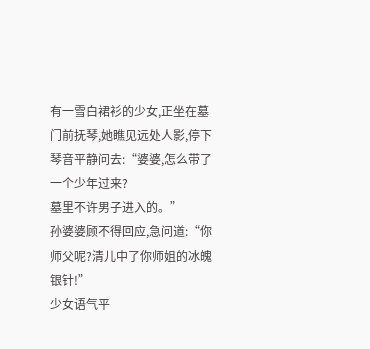有一雪白裙衫的少女,正坐在墓门前抚琴,她瞧见远处人影,停下琴音平静问去:“婆婆,怎么带了一个少年过来?
墓里不许男子进入的。”
孙婆婆顾不得回应,急问道:“你师父呢?清儿中了你师姐的冰魄银针!”
少女语气平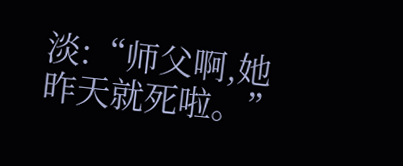淡:“师父啊,她昨天就死啦。”